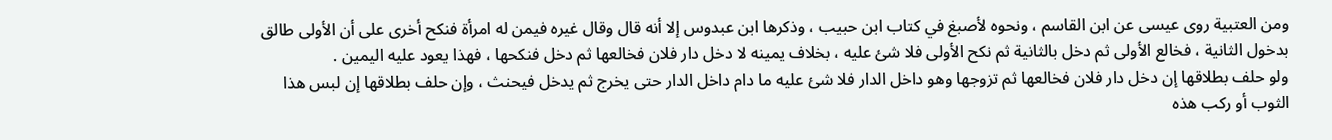ومن العتبية روى عيسى عن ابن القاسم ، ونحوه لأصبغ في كتاب ابن حبيب ، وذكرها ابن عبدوس إلا أنه قال وقال غيره فيمن له امرأة فنكح أخرى على أن الأولى طالق بدخول الثانية ، فخالع الأولى ثم دخل بالثانية ثم نكح الأولى فلا شئ عليه ، بخلاف يمينه لا دخل دار فلان فخالعها ثم دخل فنكحها ، فهذا يعود عليه اليمين .
ولو حلف بطلاقها إن دخل دار فلان فخالعها ثم تزوجها وهو داخل الدار فلا شئ عليه ما دام داخل الدار حتى يخرج ثم يدخل فيحنث ، وإن حلف بطلاقها إن لبس هذا الثوب أو ركب هذه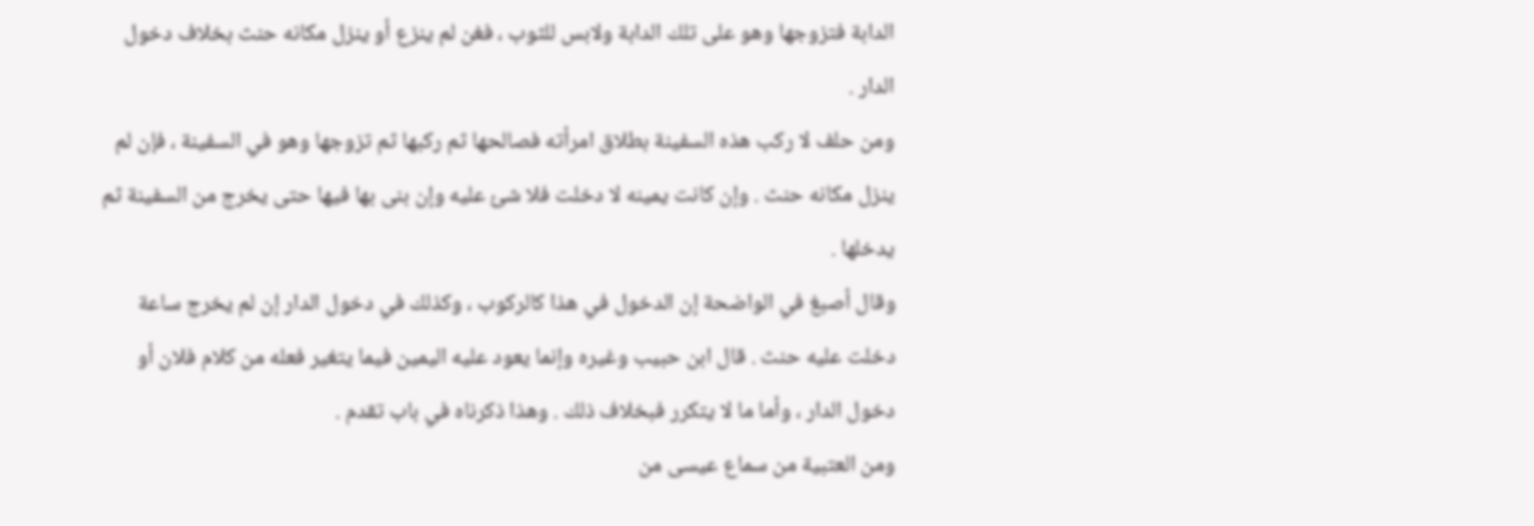الدابة فتزوجها وهو على تلك الدابة ولابس للثوب ، فغن لم ينزع أو ينزل مكانه حنث بخلاف دخول الدار .
ومن حلف لا ركب هذه السفينة بطلاق امرأته فصالحها ثم ركبها ثم تزوجها وهو في السفينة ، فإن لم ينزل مكانه حنث . وإن كانت يمينه لا دخلت فلا شئ عليه وإن بنى بها فيها حتى يخرج من السفينة ثم يدخلها .
وقال أصبغ في الواضحة إن الدخول في هذا كالركوب ، وكذلك في دخول الدار إن لم يخرج ساعة دخلت عليه حنث . قال ابن حبيب وغيره وإنما يعود عليه اليمين فيما يتغير فعله من كلام فلان أو دخول الدار ، وأما ما لا يتكرر فبخلاف ذلك . وهذا ذكرناه في باب تقدم .
ومن العتبية من سماع عيسى من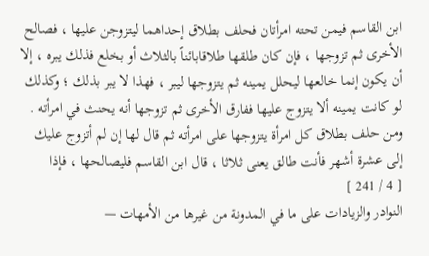ابن القاسم فيمن تحته امرأتان فحلف بطلاق إحداهما ليتزوجن عليها ، فصالح الأخرى ثم تزوجها ، فإن كان طلقها طلاقابائناً بالثلاث أو بخلع فذلك يبره ، إلا أن يكون إنما خالعها ليحلل يمينه ثم يتزوجها ليبر ، فهذا لا يبر بذلك ؛ وكذلك لو كانت يمينه ألا يتزوج عليها ففارق الأخرى ثم تزوجها أنه يحنث في امرأته .
ومن حلف بطلاق كل امرأة يتزوجها على امرأته ثم قال لها إن لم أتزوج عليك إلى عشرة أشهر فأنت طالق يعنى ثلاثا ، قال ابن القاسم فليصالحها ، فإذا
[ 4 / 241 ]
النوادر والزيادات على ما في المدونة من غيرها من الأمهات —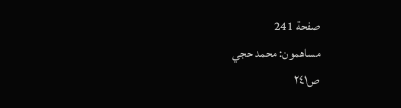صفحة 241
مساهمون: محمد حجي
ص٢٤١